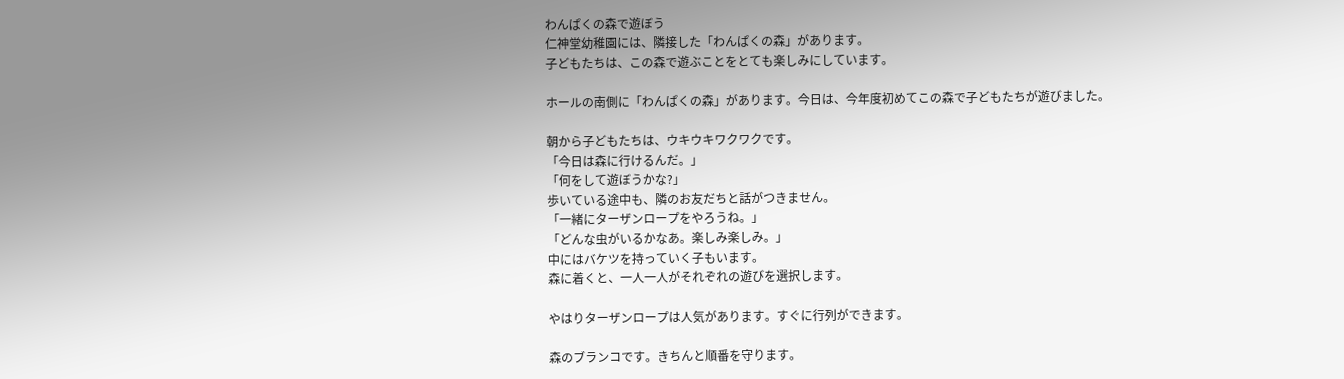わんぱくの森で遊ぼう
仁神堂幼稚園には、隣接した「わんぱくの森」があります。
子どもたちは、この森で遊ぶことをとても楽しみにしています。

ホールの南側に「わんぱくの森」があります。今日は、今年度初めてこの森で子どもたちが遊びました。

朝から子どもたちは、ウキウキワクワクです。
「今日は森に行けるんだ。」
「何をして遊ぼうかな?」
歩いている途中も、隣のお友だちと話がつきません。
「一緒にターザンロープをやろうね。」
「どんな虫がいるかなあ。楽しみ楽しみ。」
中にはバケツを持っていく子もいます。
森に着くと、一人一人がそれぞれの遊びを選択します。

やはりターザンロープは人気があります。すぐに行列ができます。

森のブランコです。きちんと順番を守ります。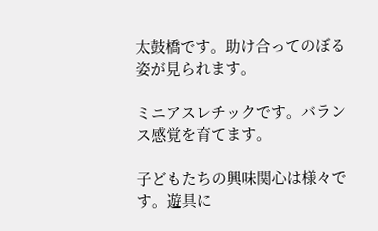太鼓橋です。助け合ってのぼる姿が見られます。

ミニアスレチックです。バランス感覚を育てます。

子どもたちの興味関心は様々です。遊具に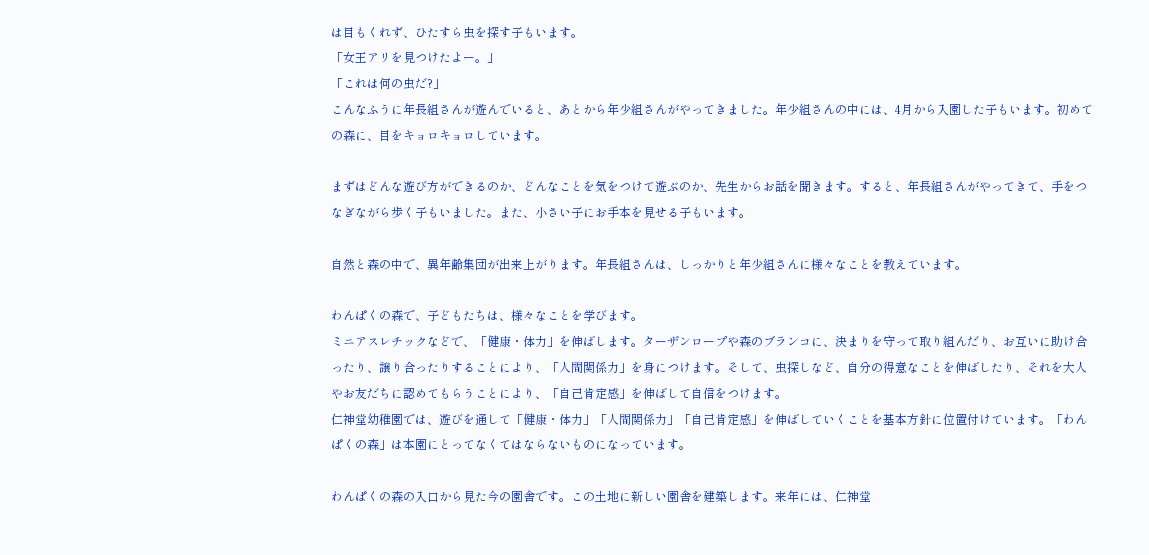は目もくれず、ひたすら虫を探す子もいます。
「女王アリを見つけたよー。」
「これは何の虫だ?」
こんなふうに年長組さんが遊んでいると、あとから年少組さんがやってきました。年少組さんの中には、4月から入園した子もいます。初めての森に、目をキョロキョロしています。

まずはどんな遊び方ができるのか、どんなことを気をつけて遊ぶのか、先生からお話を聞きます。すると、年長組さんがやってきて、手をつなぎながら歩く子もいました。また、小さい子にお手本を見せる子もいます。

自然と森の中で、異年齢集団が出来上がります。年長組さんは、しっかりと年少組さんに様々なことを教えています。

わんぱくの森で、子どもたちは、様々なことを学びます。
ミニアスレチックなどで、「健康・体力」を伸ばします。ターザンロープや森のブランコに、決まりを守って取り組んだり、お互いに助け合ったり、譲り合ったりすることにより、「人間関係力」を身につけます。そして、虫探しなど、自分の得意なことを伸ばしたり、それを大人やお友だちに認めてもらうことにより、「自己肯定感」を伸ばして自信をつけます。
仁神堂幼稚園では、遊びを通して「健康・体力」「人間関係力」「自己肯定感」を伸ばしていくことを基本方針に位置付けています。「わんぱくの森」は本園にとってなくてはならないものになっています。

わんぱくの森の入口から見た今の園舎です。この土地に新しい園舎を建築します。来年には、仁神堂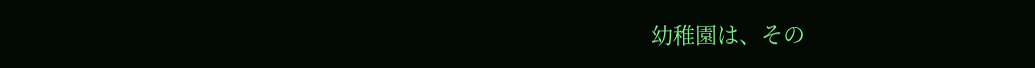幼稚園は、その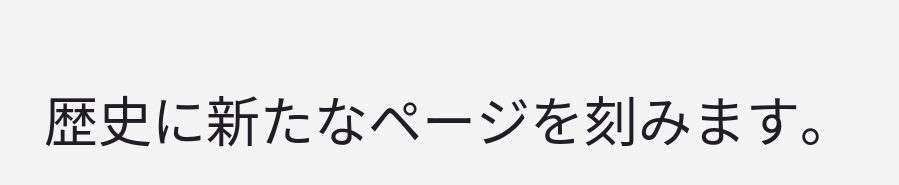歴史に新たなページを刻みます。